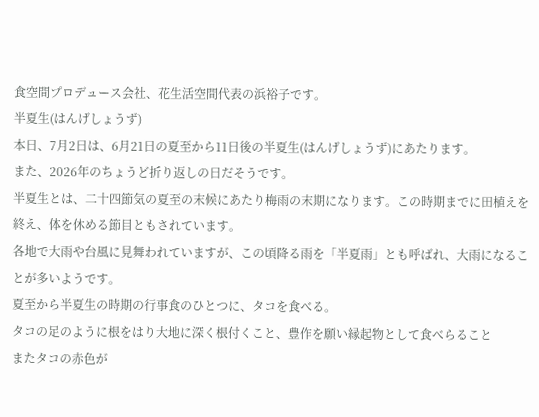食空間プロデュース会社、花生活空間代表の浜裕子です。
半夏生(はんげしょうず)
本日、7月2日は、6月21日の夏至から11日後の半夏生(はんげしょうず)にあたります。
また、2026年のちょうど折り返しの日だそうです。
半夏生とは、二十四節気の夏至の末候にあたり梅雨の末期になります。この時期までに田植えを終え、体を休める節目ともされています。
各地で大雨や台風に見舞われていますが、この頃降る雨を「半夏雨」とも呼ばれ、大雨になることが多いようです。
夏至から半夏生の時期の行事食のひとつに、タコを食べる。
タコの足のように根をはり大地に深く根付くこと、豊作を願い縁起物として食べらること
またタコの赤色が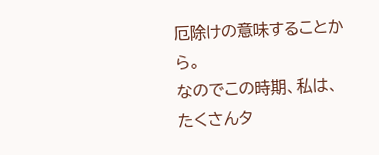厄除けの意味することから。
なのでこの時期、私は、たくさんタ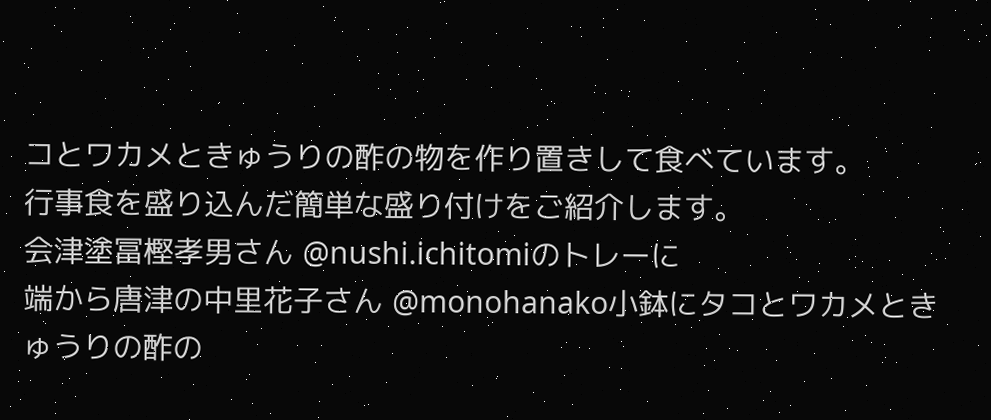コとワカメときゅうりの酢の物を作り置きして食べています。
行事食を盛り込んだ簡単な盛り付けをご紹介します。
会津塗冨樫孝男さん @nushi.ichitomiのトレーに
端から唐津の中里花子さん @monohanako小鉢にタコとワカメときゅうりの酢の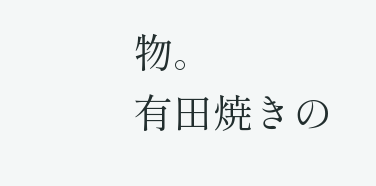物。
有田焼きの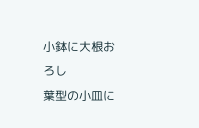小鉢に大根おろし
葉型の小皿に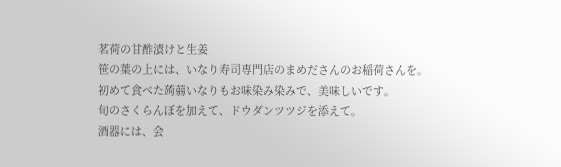茗荷の甘酢漬けと生姜
笹の葉の上には、いなり寿司専門店のまめださんのお稲荷さんを。
初めて食べた蒟蒻いなりもお味染み染みで、美味しいです。
旬のさくらんぼを加えて、ドウダンツツジを添えて。
酒器には、会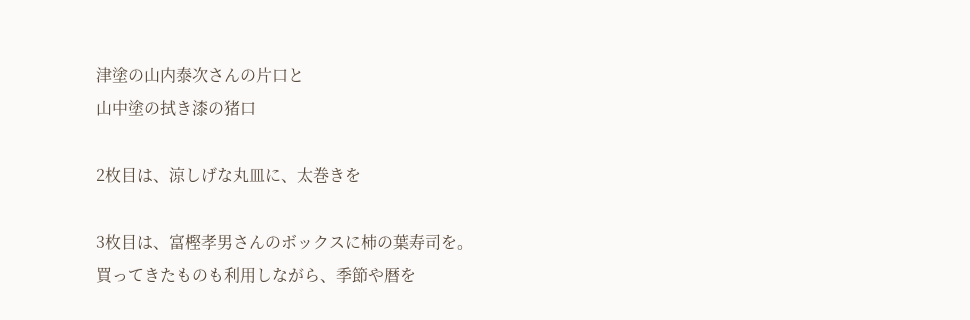津塗の山内泰次さんの片口と
山中塗の拭き漆の猪口

2枚目は、涼しげな丸皿に、太巻きを

3枚目は、富樫孝男さんのボックスに柿の葉寿司を。
買ってきたものも利用しながら、季節や暦を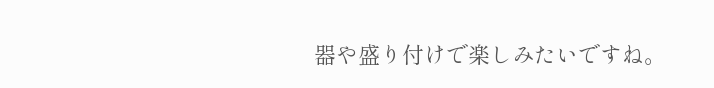器や盛り付けで楽しみたいですね。